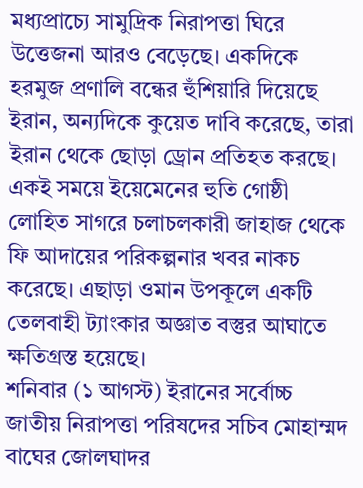মধ্যপ্রাচ্যে সামুদ্রিক নিরাপত্তা ঘিরে উত্তেজনা আরও বেড়েছে। একদিকে হরমুজ প্রণালি বন্ধের হুঁশিয়ারি দিয়েছে ইরান, অন্যদিকে কুয়েত দাবি করেছে, তারা ইরান থেকে ছোড়া ড্রোন প্রতিহত করছে। একই সময়ে ইয়েমেনের হুতি গোষ্ঠী লোহিত সাগরে চলাচলকারী জাহাজ থেকে ফি আদায়ের পরিকল্পনার খবর নাকচ করেছে। এছাড়া ওমান উপকূলে একটি তেলবাহী ট্যাংকার অজ্ঞাত বস্তুর আঘাতে ক্ষতিগ্রস্ত হয়েছে।
শনিবার (১ আগস্ট) ইরানের সর্বোচ্চ জাতীয় নিরাপত্তা পরিষদের সচিব মোহাম্মদ বাঘের জোলঘাদর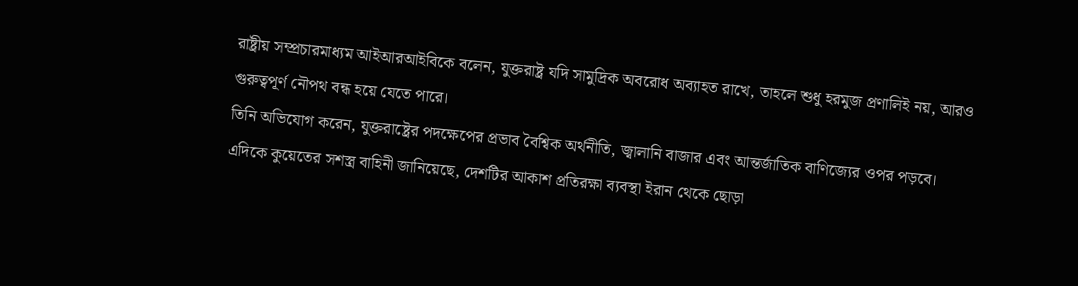রাষ্ট্রীয় সম্প্রচারমাধ্যম আইআরআইবিকে বলেন, যুক্তরাষ্ট্র যদি সামুদ্রিক অবরোধ অব্যাহত রাখে, তাহলে শুধু হরমুজ প্রণালিই নয়, আরও গুরুত্বপূর্ণ নৌপথ বন্ধ হয়ে যেতে পারে।
তিনি অভিযোগ করেন, যুক্তরাষ্ট্রের পদক্ষেপের প্রভাব বৈশ্বিক অর্থনীতি, জ্বালানি বাজার এবং আন্তর্জাতিক বাণিজ্যের ওপর পড়বে।
এদিকে কুয়েতের সশস্ত্র বাহিনী জানিয়েছে, দেশটির আকাশ প্রতিরক্ষা ব্যবস্থা ইরান থেকে ছোড়া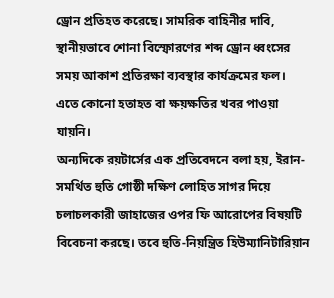ড্রোন প্রতিহত করেছে। সামরিক বাহিনীর দাবি, স্থানীয়ভাবে শোনা বিস্ফোরণের শব্দ ড্রোন ধ্বংসের সময় আকাশ প্রতিরক্ষা ব্যবস্থার কার্যক্রমের ফল। এতে কোনো হতাহত বা ক্ষয়ক্ষতির খবর পাওয়া যায়নি।
অন্যদিকে রয়টার্সের এক প্রতিবেদনে বলা হয়, ইরান-সমর্থিত হুতি গোষ্ঠী দক্ষিণ লোহিত সাগর দিয়ে চলাচলকারী জাহাজের ওপর ফি আরোপের বিষয়টি বিবেচনা করছে। তবে হুতি-নিয়ন্ত্রিত হিউম্যানিটারিয়ান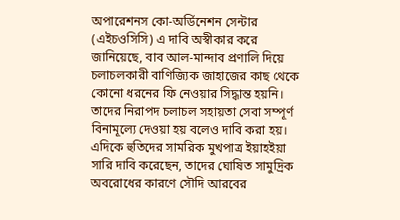অপারেশনস কো-অর্ডিনেশন সেন্টার (এইচওসিসি) এ দাবি অস্বীকার করে জানিয়েছে, বাব আল-মান্দাব প্রণালি দিয়ে চলাচলকারী বাণিজ্যিক জাহাজের কাছ থেকে কোনো ধরনের ফি নেওয়ার সিদ্ধান্ত হয়নি। তাদের নিরাপদ চলাচল সহায়তা সেবা সম্পূর্ণ বিনামূল্যে দেওয়া হয় বলেও দাবি করা হয়।
এদিকে হুতিদের সামরিক মুখপাত্র ইয়াহইয়া সারি দাবি করেছেন, তাদের ঘোষিত সামুদ্রিক অবরোধের কারণে সৌদি আরবের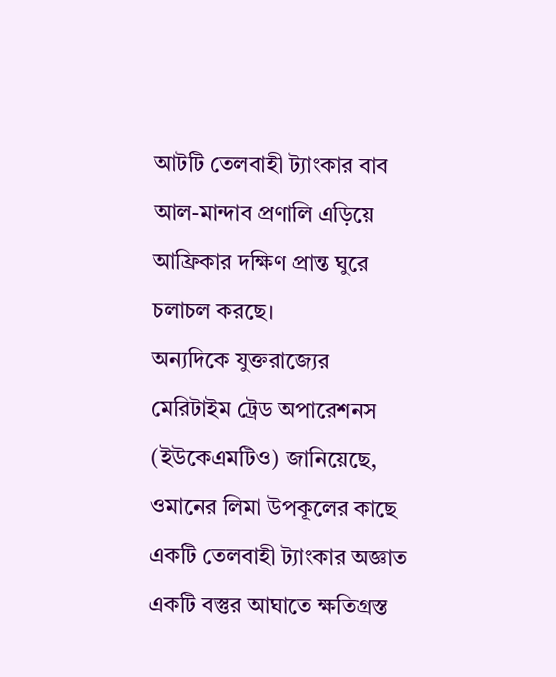আটটি তেলবাহী ট্যাংকার বাব আল-মান্দাব প্রণালি এড়িয়ে আফ্রিকার দক্ষিণ প্রান্ত ঘুরে চলাচল করছে।
অন্যদিকে যুক্তরাজ্যের মেরিটাইম ট্রেড অপারেশনস (ইউকেএমটিও) জানিয়েছে, ওমানের লিমা উপকূলের কাছে একটি তেলবাহী ট্যাংকার অজ্ঞাত একটি বস্তুর আঘাতে ক্ষতিগ্রস্ত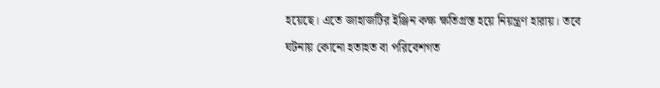হয়েছে। এতে জাহাজটির ইঞ্জিন কক্ষ ক্ষতিগ্রস্ত হয়ে নিয়ন্ত্রণ হারায়। তবে ঘটনায় কোনো হতাহত বা পরিবেশগত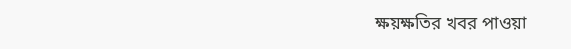ক্ষয়ক্ষতির খবর পাওয়া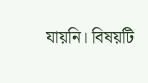যায়নি। বিষয়টি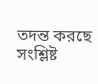তদন্ত করছে সংশ্লিষ্ট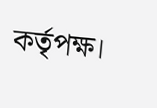কর্তৃপক্ষ।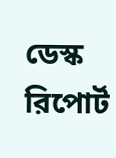ডেস্ক রিপোর্ট